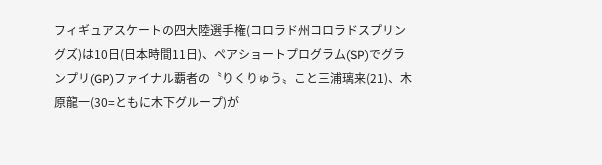フィギュアスケートの四大陸選手権(コロラド州コロラドスプリングズ)は10日(日本時間11日)、ペアショートプログラム(SP)でグランプリ(GP)ファイナル覇者の〝りくりゅう〟こと三浦璃来(21)、木原龍一(30=ともに木下グループ)が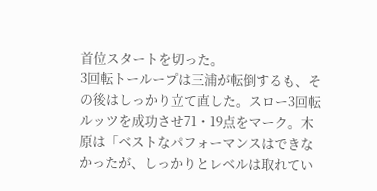首位スタートを切った。
3回転トーループは三浦が転倒するも、その後はしっかり立て直した。スロー3回転ルッツを成功させ71・19点をマーク。木原は「ベストなパフォーマンスはできなかったが、しっかりとレベルは取れてい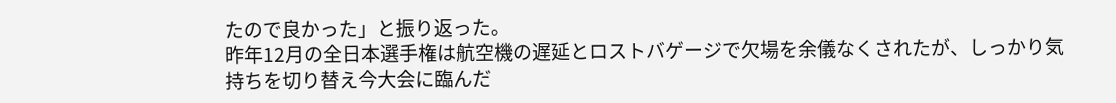たので良かった」と振り返った。
昨年12月の全日本選手権は航空機の遅延とロストバゲージで欠場を余儀なくされたが、しっかり気持ちを切り替え今大会に臨んだ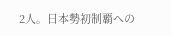2人。日本勢初制覇への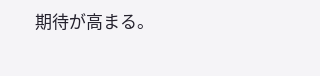期待が高まる。